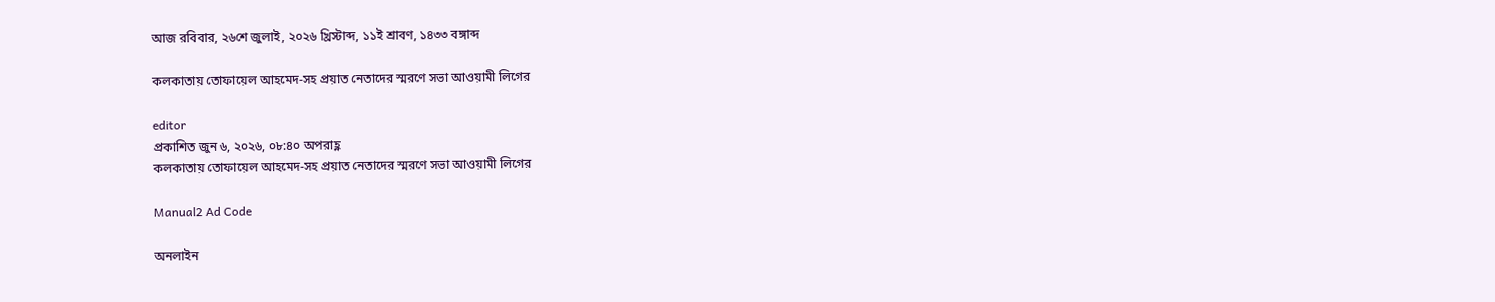আজ রবিবার, ২৬শে জুলাই, ২০২৬ খ্রিস্টাব্দ, ১১ই শ্রাবণ, ১৪৩৩ বঙ্গাব্দ

কলকাতায় তোফায়েল আহমেদ-সহ প্রয়াত নেতাদের স্মরণে সভা আওয়ামী লিগের

editor
প্রকাশিত জুন ৬, ২০২৬, ০৮:৪০ অপরাহ্ণ
কলকাতায় তোফায়েল আহমেদ-সহ প্রয়াত নেতাদের স্মরণে সভা আওয়ামী লিগের

Manual2 Ad Code

অনলাইন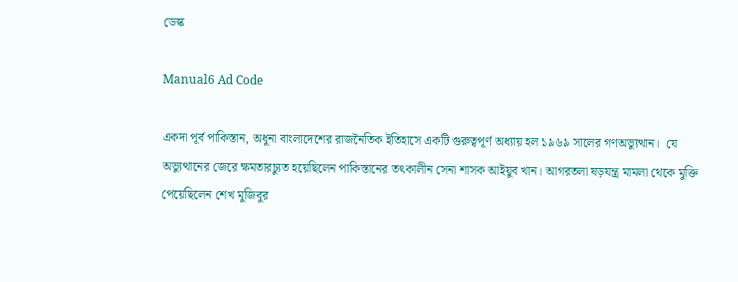ডেস্ক

Manual6 Ad Code

একদা পূর্ব পাকিস্তান, অধুনা বাংলাদেশের রাজনৈতিক ইতিহাসে একটি গুরুত্বপূর্ণ অধ্যায় হল ১৯৬৯ সালের গণঅভ্যুত্থান। ‌ যে অভ্যুত্থানের জেরে ক্ষমতারচ্যুত হয়েছিলেন পাকিস্তানের তৎকালীন সেনা শাসক আইয়ুব খান। আগরতলা ষড়যন্ত্র মামলা থেকে মুক্তি পেয়েছিলেন শেখ মুজিবুর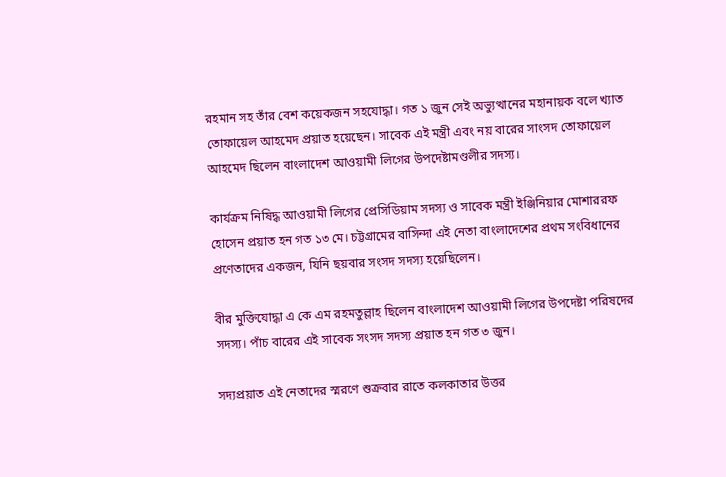রহমান সহ তাঁর বেশ কয়েকজন সহযোদ্ধা। গত ১ জুন সেই অভ্যুত্থানের মহানায়ক বলে খ্যাত তোফায়েল আহমেদ প্রয়াত হয়েছেন। ‌সাবেক এই মন্ত্রী এবং নয় বারের সাংসদ তোফায়েল আহমেদ ছিলেন বাংলাদেশ আওয়ামী লিগের উপদেষ্টামণ্ডলীর সদস্য।

কার্যক্রম নিষিদ্ধ আওয়ামী লিগের প্রেসিডিয়াম সদস্য ও সাবেক মন্ত্রী ইঞ্জিনিয়ার মোশাররফ হোসেন প্রয়াত হন গত ১৩ মে। চট্টগ্রামের বাসিন্দা এই নেতা বাংলাদেশের প্রথম সংবিধানের প্রণেতাদের একজন, যিনি ছয়বার সংসদ সদস্য হয়েছিলেন।

বীর মুক্তিযোদ্ধা এ কে এম রহমতুল্লাহ ছিলেন বাংলাদেশ আওয়ামী লিগের উপদেষ্টা পরিষদের সদস্য। পাঁচ বারের এই সাবেক সংসদ সদস্য প্রয়াত হন গত ৩ জুন।

সদ্যপ্রয়াত এই নেতাদের স্মরণে শুক্রবার রাতে কলকাতার উত্তর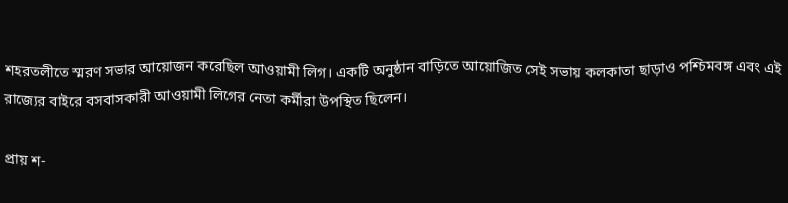শহরতলীতে স্মরণ সভার আয়োজন করেছিল আওয়ামী লিগ। একটি অনুষ্ঠান বাড়িতে আয়োজিত সেই সভায় কলকাতা ছাড়াও পশ্চিমবঙ্গ এবং এই রাজ্যের বাইরে বসবাসকারী আওয়ামী লিগের নেতা কর্মীরা উপস্থিত ছিলেন।

প্রায় শ-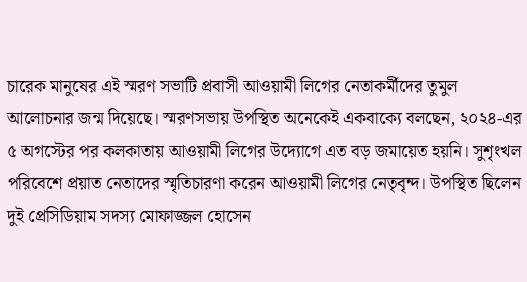চারেক মানুষের এই স্মরণ সভাটি প্রবাসী আওয়ামী লিগের নেতাকর্মীদের তুমুল আলোচনার জন্ম দিয়েছে। স্মরণসভায় উপস্থিত অনেকেই একবাক্যে বলছেন, ২০২৪-এর ৫ অগস্টের পর কলকাতায় আওয়ামী লিগের উদ্যোগে এত বড় জমায়েত হয়নি। সুশৃংখল পরিবেশে প্রয়াত নেতাদের স্মৃতিচারণা করেন আওয়ামী লিগের নেতৃবৃন্দ। উপস্থিত ছিলেন দুই প্রেসিডিয়াম সদস্য মোফাজ্জল হোসেন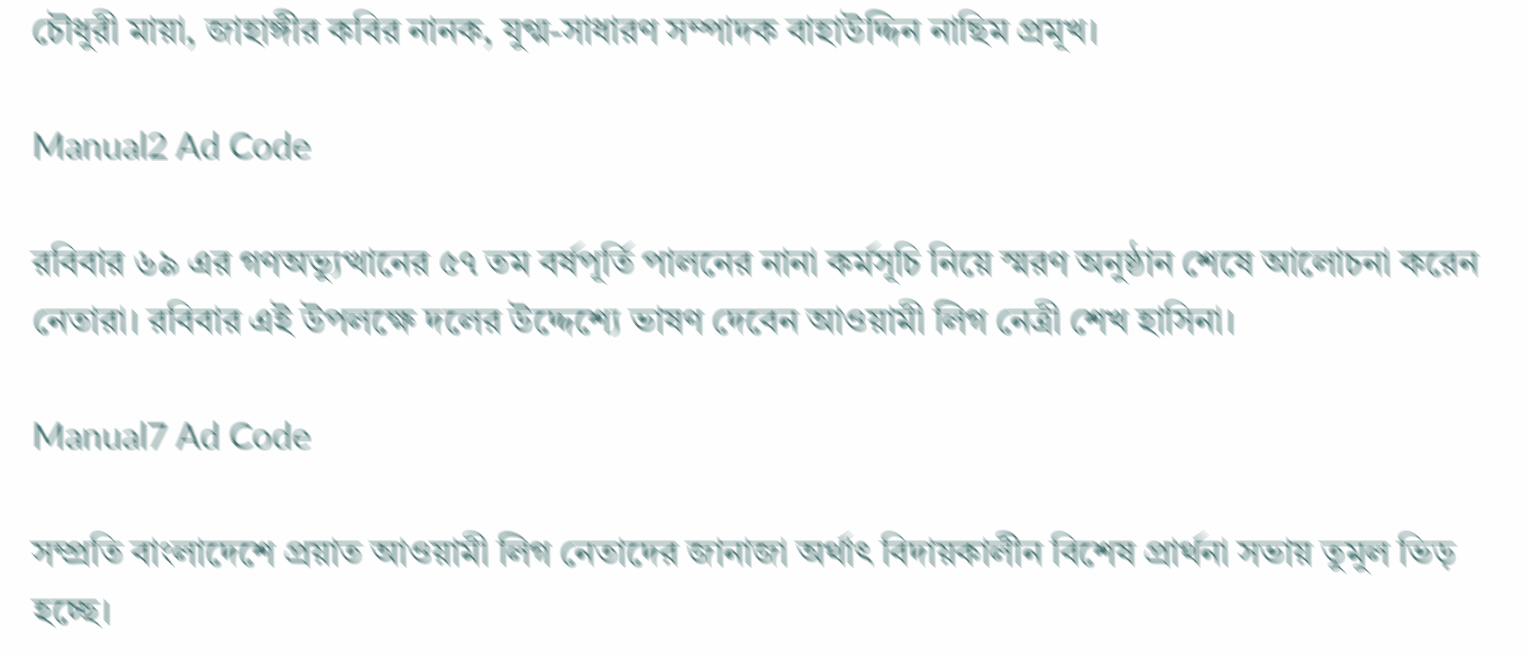চৌধুরী মায়া, জাহাঙ্গীর কবির নানক, যুগ্ম-সাধারণ সম্পাদক বাহাউদ্দিন নাছিম প্রমূখ।

Manual2 Ad Code

রবিবার ৬৯ এর গণঅভ্যুত্থানের ৫৭ তম বর্ষপূর্তি পালনের নানা কর্মসূচি নিয়ে স্মরণ অনুষ্ঠান শেষে আলোচনা করেন নেতারা। রবিবার এই উপলক্ষে দলের উদ্দেশ্যে ভাষণ দেবেন আওয়ামী লিগ নেত্রী শেখ হাসিনা।

Manual7 Ad Code

সম্প্রতি বাংলাদেশে প্রয়াত আওয়ামী লিগ নেতাদের জানাজা অর্থাৎ বিদায়কালীন বিশেষ প্রার্থনা সভায় তুমুল ভিড় হচ্ছে।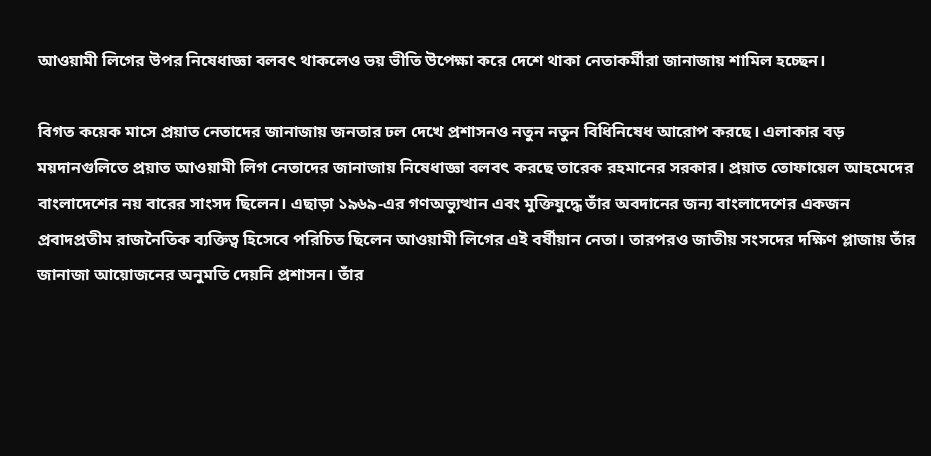আওয়ামী লিগের উপর নিষেধাজ্ঞা বলবৎ থাকলেও ভয় ভীতি উপেক্ষা করে দেশে থাকা নেতাকর্মীরা জানাজায় শামিল হচ্ছেন।

বিগত কয়েক মাসে প্রয়াত নেতাদের জানাজায় জনতার ঢল দেখে প্রশাসনও নতুন নতুন বিধিনিষেধ আরোপ করছে। এলাকার বড় ময়দানগুলিতে প্রয়াত আওয়ামী লিগ নেতাদের জানাজায় নিষেধাজ্ঞা বলবৎ করছে তারেক রহমানের সরকার। প্রয়াত তোফায়েল আহমেদের বাংলাদেশের নয় বারের সাংসদ ছিলেন। এছাড়া‌ ১৯৬৯-এর গণঅভ্যুত্থান এবং মুক্তিযুদ্ধে তাঁর অবদানের জন্য বাংলাদেশের একজন প্রবাদপ্রতীম রাজনৈতিক ব্যক্তিত্ব হিসেবে পরিচিত ছিলেন আওয়ামী লিগের এই বর্ষীয়ান নেতা। তারপরও জাতীয় সংসদের দক্ষিণ প্লাজায় তাঁর জানাজা আয়োজনের অনুমতি দেয়নি প্রশাসন। তাঁর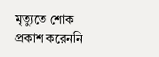মৃত্যুতে শোক প্রকাশ করেননি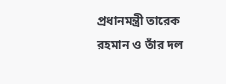প্রধানমন্ত্রী তারেক রহমান ও তাঁর দল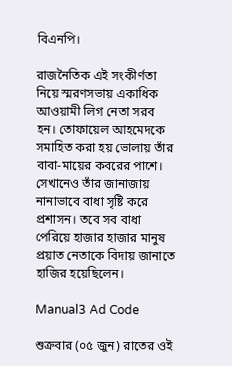বিএনপি।

রাজনৈতিক এই সংকীর্ণতা নিয়ে স্মরণসভায় একাধিক আওয়ামী লিগ নেতা সরব হন। তোফায়েল আহমেদকে সমাহিত করা হয় ভোলায় তাঁর বাবা-মায়ের কবরের পাশে। সেখানেও তাঁর জানাজায় নানাভাবে বাধা সৃষ্টি করে প্রশাসন। তবে সব বাধা পেরিয়ে হাজার হাজার মানুষ প্রয়াত নেতাকে বিদায় জানাতে হাজির হয়েছিলেন।

Manual3 Ad Code

শুক্রবার (০৫ জুন) রাতের ওই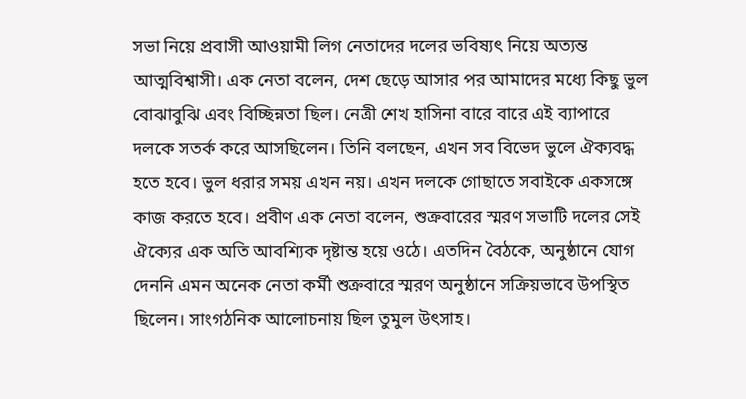সভা নিয়ে প্রবাসী আওয়ামী লিগ নেতাদের দলের ভবিষ্যৎ নিয়ে অত্যন্ত আত্মবিশ্বাসী। এক নেতা বলেন, দেশ ছেড়ে আসার পর আমাদের মধ্যে কিছু ভুল বোঝাবুঝি এবং বিচ্ছিন্নতা ছিল। নেত্রী শেখ হাসিনা বারে বারে এই ব্যাপারে দলকে সতর্ক করে আসছিলেন। তিনি বলছেন, এখন সব বিভেদ ভুলে ঐক্যবদ্ধ হতে হবে। ভুল ধরার সময় এখন নয়। এখন দলকে গোছাতে সবাইকে একসঙ্গে কাজ করতে হবে। প্রবীণ এক নেতা বলেন, শুক্রবারের স্মরণ সভাটি দলের সেই ঐক্যের এক অতি আবশ্যিক দৃষ্টান্ত হয়ে ওঠে। এতদিন বৈঠকে, অনুষ্ঠানে যোগ দেননি এমন অনেক নেতা কর্মী শুক্রবারে স্মরণ অনুষ্ঠানে সক্রিয়ভাবে উপস্থিত ছিলেন। সাংগঠনিক আলোচনায় ছিল তুমুল উৎসাহ।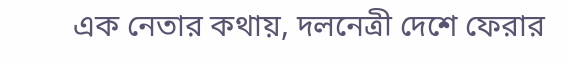এক নেতার কথায়, দলনেত্রী দেশে ফেরার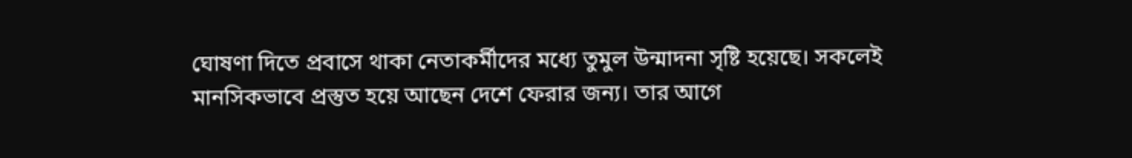ঘোষণা দিতে প্রবাসে থাকা নেতাকর্মীদের মধ্যে তুমুল উন্মাদনা সৃষ্টি হয়েছে। সকলেই মানসিকভাবে প্রস্তুত হয়ে আছেন দেশে ফেরার জন্য। তার আগে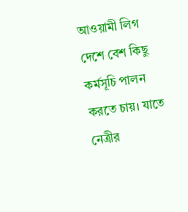আওয়ামী লিগ দেশে বেশ কিছু কর্মসূচি পালন করতে চায়। যাতে নেত্রীর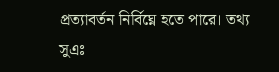প্রত্যাবর্তন নির্বিঘ্নে হতে পারে। তথ্য সুএঃ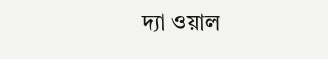দ্যা ওয়াল